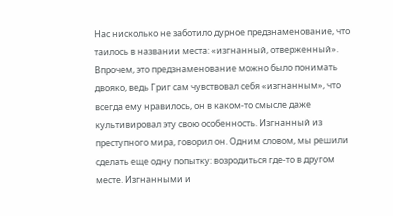Нас нисколько не заботило дурное предзнаменование, что таилось в названии места: «изгнанный, отверженный». Впрочем, это предзнаменование можно было понимать двояко, ведь Григ сам чувствовал себя «изгнанным», что всегда ему нравилось, он в каком-то смысле даже культивировал эту свою особенность. Изгнанный из преступного мира, говорил он. Одним словом, мы решили сделать еще одну попытку: возродиться где-то в другом месте. Изгнанными и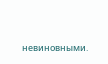невиновными.